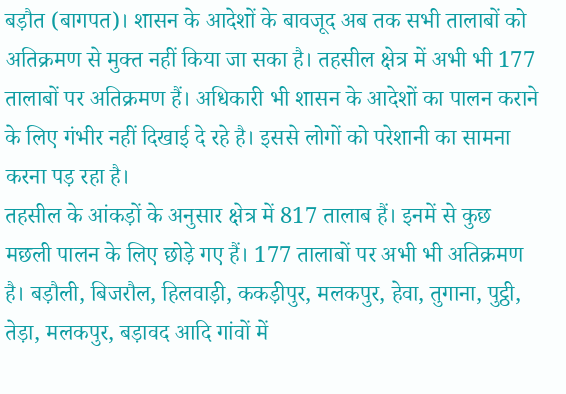बड़ौत (बागपत)। शासन के आदेशों के बावजूद अब तक सभी तालाबों को अतिक्रमण से मुक्त नहीं किया जा सका है। तहसील क्षेत्र में अभी भी 177 तालाबों पर अतिक्रमण हैं। अधिकारी भी शासन के आदेशों का पालन कराने के लिए गंभीर नहीं दिखाई दे रहे है। इससे लोगों को परेशानी का सामना करना पड़ रहा है।
तहसील के आंकड़ों के अनुसार क्षेत्र में 817 तालाब हैं। इनमें से कुछ मछली पालन के लिए छोड़े गए हैं। 177 तालाबों पर अभी भी अतिक्रमण है। बड़ौली, बिजरौल, हिलवाड़ी, ककड़ीपुर, मलकपुर, हेवा, तुगाना, पुट्ठी, तेड़ा, मलकपुर, बड़ावद आदि गांवों में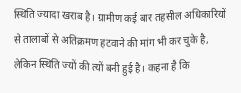स्थिति ज्यादा खराब है। ग्रामीण कई बार तहसील अधिकारियों से तालाबों से अतिक्रमण हटवाने की मांग भी कर चुके है, लेकिन स्थिति ज्यों की त्यों बनी हुई है। कहना है कि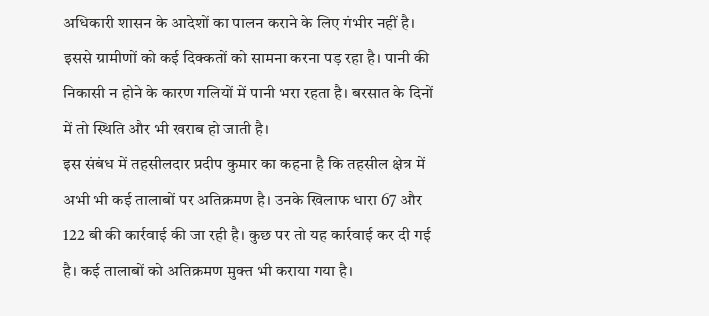अधिकारी शासन के आदेशों का पालन कराने के लिए गंभीर नहीं है। इससे ग्रामीणों को कई दिक्कतों को सामना करना पड़ रहा है। पानी की निकासी न होने के कारण गलियों में पानी भरा रहता है। बरसात के दिनों में तो स्थिति और भी खराब हो जाती है।
इस संबंध में तहसीलदार प्रदीप कुमार का कहना है कि तहसील क्षेत्र में अभी भी कई तालाबों पर अतिक्रमण है। उनके खिलाफ धारा 67 और 122 बी की कार्रवाई की जा रही है। कुछ पर तो यह कार्रवाई कर दी गई है। कई तालाबों को अतिक्रमण मुक्त भी कराया गया है।